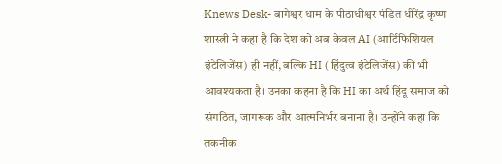Knews Desk- बागेश्वर धाम के पीठाधीश्वर पंडित धीरेंद्र कृष्ण शास्त्री ने कहा है कि देश को अब केवल AI (आर्टिफिशियल इंटेलिजेंस) ही नहीं, बल्कि HI (हिंदुत्व इंटेलिजेंस) की भी आवश्यकता है। उनका कहना है कि HI का अर्थ हिंदू समाज को संगठित, जागरूक और आत्मनिर्भर बनाना है। उन्होंने कहा कि तकनीक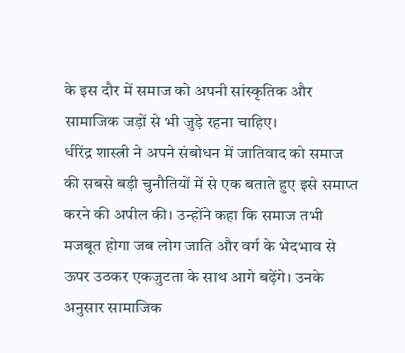के इस दौर में समाज को अपनी सांस्कृतिक और सामाजिक जड़ों से भी जुड़े रहना चाहिए।
धीरेंद्र शास्त्री ने अपने संबोधन में जातिवाद को समाज की सबसे बड़ी चुनौतियों में से एक बताते हुए इसे समाप्त करने की अपील की। उन्होंने कहा कि समाज तभी मजबूत होगा जब लोग जाति और वर्ग के भेदभाव से ऊपर उठकर एकजुटता के साथ आगे बढ़ेंगे। उनके अनुसार सामाजिक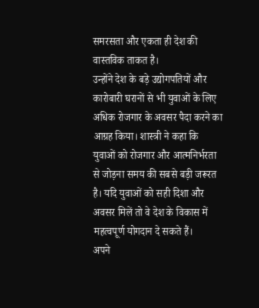समरसता और एकता ही देश की वास्तविक ताकत है।
उन्होंने देश के बड़े उद्योगपतियों और कारोबारी घरानों से भी युवाओं के लिए अधिक रोजगार के अवसर पैदा करने का आग्रह किया। शास्त्री ने कहा कि युवाओं को रोजगार और आत्मनिर्भरता से जोड़ना समय की सबसे बड़ी जरूरत है। यदि युवाओं को सही दिशा और अवसर मिलें तो वे देश के विकास में महत्वपूर्ण योगदान दे सकते हैं।
अपने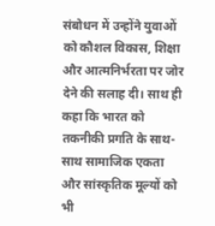संबोधन में उन्होंने युवाओं को कौशल विकास, शिक्षा और आत्मनिर्भरता पर जोर देने की सलाह दी। साथ ही कहा कि भारत को तकनीकी प्रगति के साथ-साथ सामाजिक एकता और सांस्कृतिक मूल्यों को भी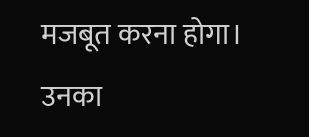मजबूत करना होगा। उनका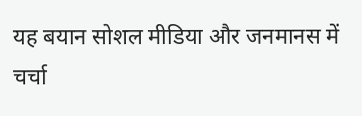यह बयान सोशल मीडिया और जनमानस में चर्चा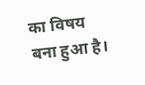का विषय बना हुआ है।